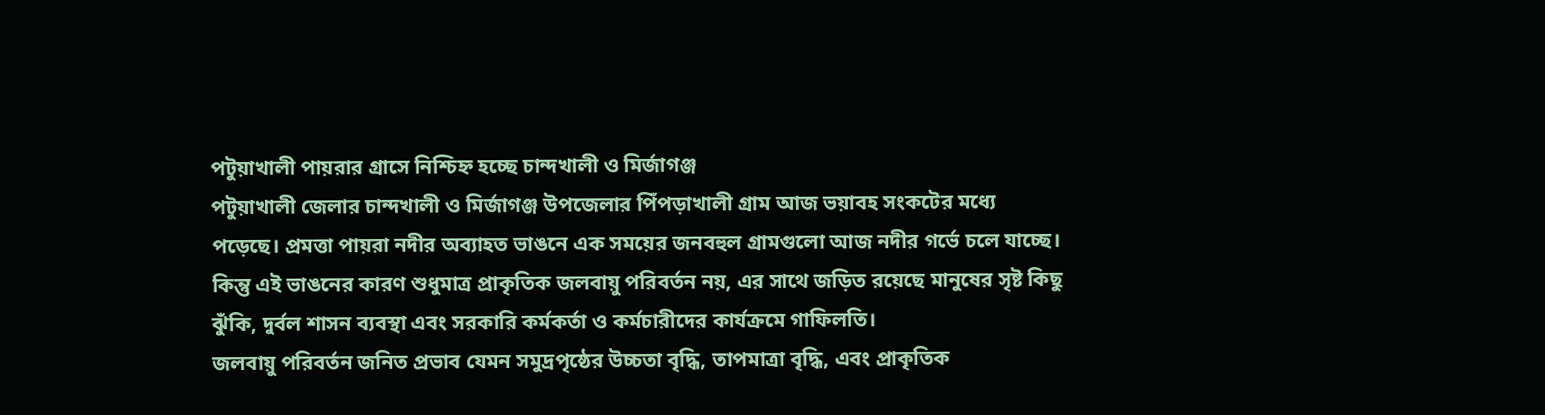পটুয়াখালী পায়রার গ্রাসে নিশ্চিহ্ন হচ্ছে চান্দখালী ও মির্জাগঞ্জ
পটুয়াখালী জেলার চান্দখালী ও মির্জাগঞ্জ উপজেলার পিঁপড়াখালী গ্রাম আজ ভয়াবহ সংকটের মধ্যে পড়েছে। প্রমত্তা পায়রা নদীর অব্যাহত ভাঙনে এক সময়ের জনবহুল গ্রামগুলো আজ নদীর গর্ভে চলে যাচ্ছে। কিন্তু এই ভাঙনের কারণ শুধুমাত্র প্রাকৃতিক জলবায়ু পরিবর্তন নয়, এর সাথে জড়িত রয়েছে মানুষের সৃষ্ট কিছু ঝুঁকি, দুর্বল শাসন ব্যবস্থা এবং সরকারি কর্মকর্তা ও কর্মচারীদের কার্যক্রমে গাফিলতি।
জলবায়ু পরিবর্তন জনিত প্রভাব যেমন সমুদ্রপৃষ্ঠের উচ্চতা বৃদ্ধি, তাপমাত্রা বৃদ্ধি, এবং প্রাকৃতিক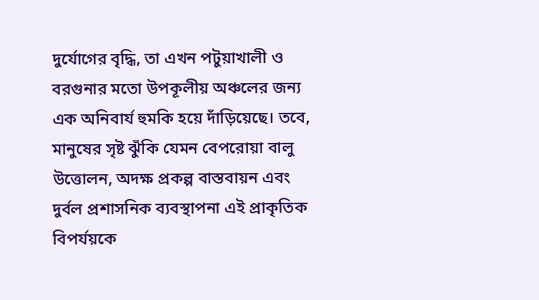দুর্যোগের বৃদ্ধি, তা এখন পটুয়াখালী ও বরগুনার মতো উপকূলীয় অঞ্চলের জন্য এক অনিবার্য হুমকি হয়ে দাঁড়িয়েছে। তবে, মানুষের সৃষ্ট ঝুঁকি যেমন বেপরোয়া বালু উত্তোলন, অদক্ষ প্রকল্প বাস্তবায়ন এবং দুর্বল প্রশাসনিক ব্যবস্থাপনা এই প্রাকৃতিক বিপর্যয়কে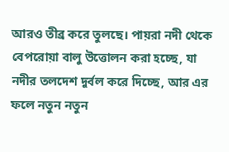আরও তীব্র করে তুলছে। পায়রা নদী থেকে বেপরোয়া বালু উত্তোলন করা হচ্ছে, যা নদীর তলদেশ দুর্বল করে দিচ্ছে, আর এর ফলে নতুন নতুন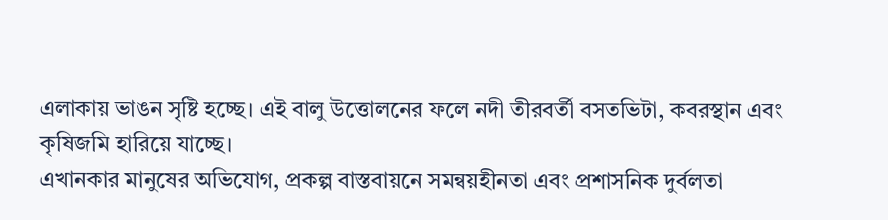এলাকায় ভাঙন সৃষ্টি হচ্ছে। এই বালু উত্তোলনের ফলে নদী তীরবর্তী বসতভিটা, কবরস্থান এবং কৃষিজমি হারিয়ে যাচ্ছে।
এখানকার মানুষের অভিযোগ, প্রকল্প বাস্তবায়নে সমন্বয়হীনতা এবং প্রশাসনিক দুর্বলতা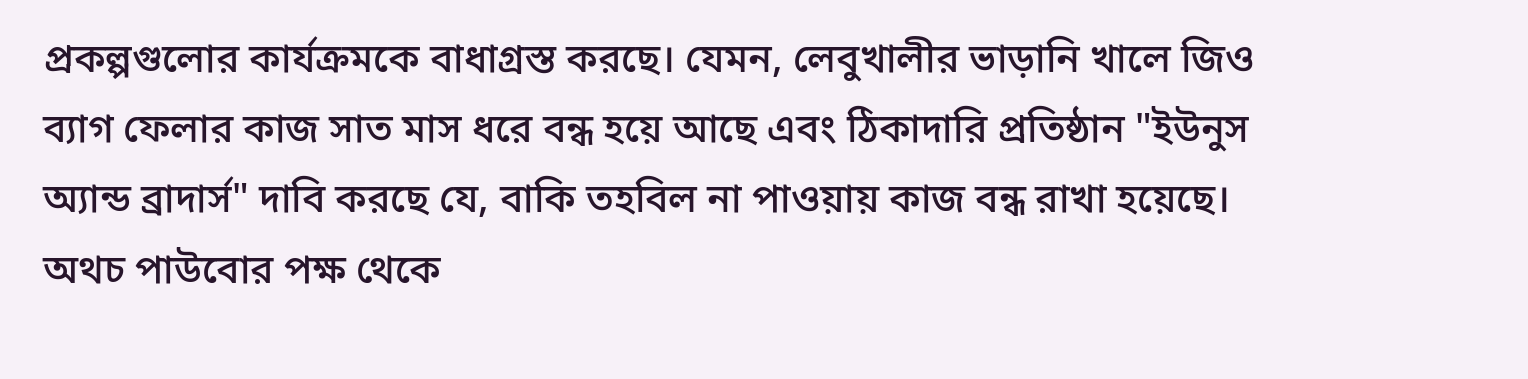প্রকল্পগুলোর কার্যক্রমকে বাধাগ্রস্ত করছে। যেমন, লেবুখালীর ভাড়ানি খালে জিও ব্যাগ ফেলার কাজ সাত মাস ধরে বন্ধ হয়ে আছে এবং ঠিকাদারি প্রতিষ্ঠান "ইউনুস অ্যান্ড ব্রাদার্স" দাবি করছে যে, বাকি তহবিল না পাওয়ায় কাজ বন্ধ রাখা হয়েছে। অথচ পাউবোর পক্ষ থেকে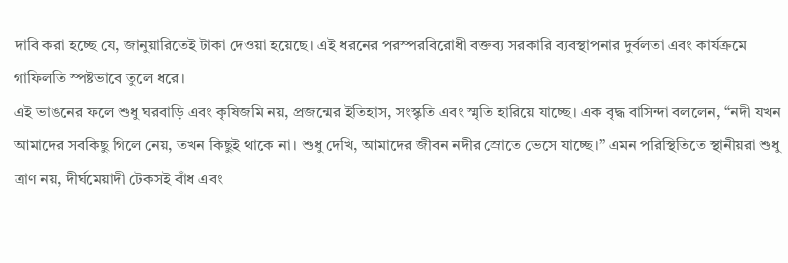দাবি করা হচ্ছে যে, জানুয়ারিতেই টাকা দেওয়া হয়েছে। এই ধরনের পরস্পরবিরোধী বক্তব্য সরকারি ব্যবস্থাপনার দুর্বলতা এবং কার্যক্রমে গাফিলতি স্পষ্টভাবে তুলে ধরে।
এই ভাঙনের ফলে শুধু ঘরবাড়ি এবং কৃষিজমি নয়, প্রজন্মের ইতিহাস, সংস্কৃতি এবং স্মৃতি হারিয়ে যাচ্ছে। এক বৃদ্ধ বাসিন্দা বললেন, “নদী যখন আমাদের সবকিছু গিলে নেয়, তখন কিছুই থাকে না। শুধু দেখি, আমাদের জীবন নদীর স্রোতে ভেসে যাচ্ছে।” এমন পরিস্থিতিতে স্থানীয়রা শুধু ত্রাণ নয়, দীর্ঘমেয়াদী টেকসই বাঁধ এবং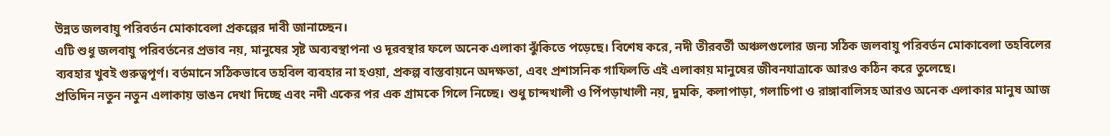উন্নত জলবায়ু পরিবর্তন মোকাবেলা প্রকল্পের দাবী জানাচ্ছেন।
এটি শুধু জলবায়ু পরিবর্তনের প্রভাব নয়, মানুষের সৃষ্ট অব্যবস্থাপনা ও দূরবস্থার ফলে অনেক এলাকা ঝুঁকিতে পড়েছে। বিশেষ করে, নদী তীরবর্তী অঞ্চলগুলোর জন্য সঠিক জলবায়ু পরিবর্তন মোকাবেলা তহবিলের ব্যবহার খুবই গুরুত্বপূর্ণ। বর্তমানে সঠিকভাবে তহবিল ব্যবহার না হওয়া, প্রকল্প বাস্তবায়নে অদক্ষতা, এবং প্রশাসনিক গাফিলতি এই এলাকায় মানুষের জীবনযাত্রাকে আরও কঠিন করে তুলেছে।
প্রতিদিন নতুন নতুন এলাকায় ভাঙন দেখা দিচ্ছে এবং নদী একের পর এক গ্রামকে গিলে নিচ্ছে। শুধু চান্দখালী ও পিঁপড়াখালী নয়, দুমকি, কলাপাড়া, গলাচিপা ও রাঙ্গাবালিসহ আরও অনেক এলাকার মানুষ আজ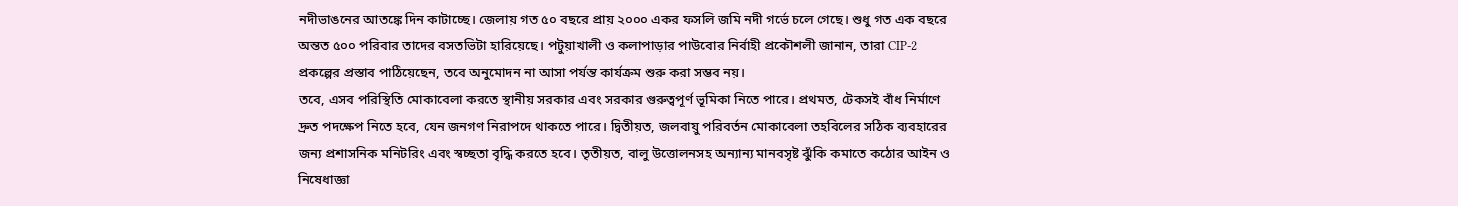নদীভাঙনের আতঙ্কে দিন কাটাচ্ছে। জেলায় গত ৫০ বছরে প্রায় ২০০০ একর ফসলি জমি নদী গর্ভে চলে গেছে। শুধু গত এক বছরে অন্তত ৫০০ পরিবার তাদের বসতভিটা হারিয়েছে। পটুয়াখালী ও কলাপাড়ার পাউবোর নির্বাহী প্রকৌশলী জানান, তারা CIP-2 প্রকল্পের প্রস্তাব পাঠিয়েছেন, তবে অনুমোদন না আসা পর্যন্ত কার্যক্রম শুরু করা সম্ভব নয়।
তবে, এসব পরিস্থিতি মোকাবেলা করতে স্থানীয় সরকার এবং সরকার গুরুত্বপূর্ণ ভূমিকা নিতে পারে। প্রথমত, টেকসই বাঁধ নির্মাণে দ্রুত পদক্ষেপ নিতে হবে, যেন জনগণ নিরাপদে থাকতে পারে। দ্বিতীয়ত, জলবায়ু পরিবর্তন মোকাবেলা তহবিলের সঠিক ব্যবহারের জন্য প্রশাসনিক মনিটরিং এবং স্বচ্ছতা বৃদ্ধি করতে হবে। তৃতীয়ত, বালু উত্তোলনসহ অন্যান্য মানবসৃষ্ট ঝুঁকি কমাতে কঠোর আইন ও নিষেধাজ্ঞা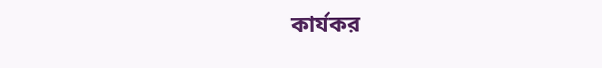কার্যকর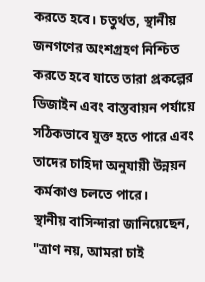করতে হবে। চতুর্থত, স্থানীয় জনগণের অংশগ্রহণ নিশ্চিত করতে হবে যাতে তারা প্রকল্পের ডিজাইন এবং বাস্তবায়ন পর্যায়ে সঠিকভাবে যুক্ত হতে পারে এবং তাদের চাহিদা অনুযায়ী উন্নয়ন কর্মকাণ্ড চলতে পারে।
স্থানীয় বাসিন্দারা জানিয়েছেন, "ত্রাণ নয়, আমরা চাই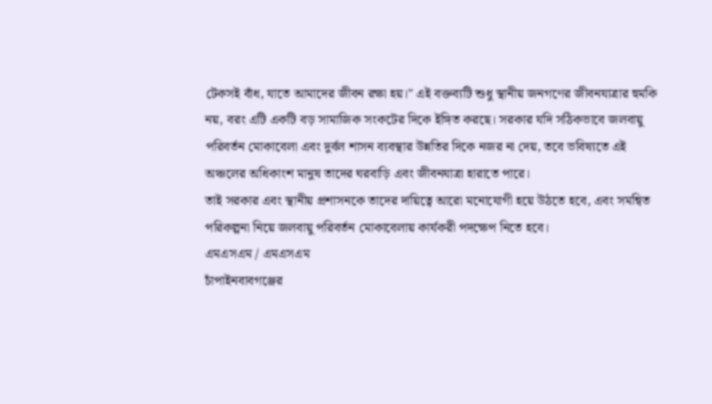টেকসই বাঁধ, যাতে আমাদের জীবন রক্ষা হয়।" এই বক্তব্যটি শুধু স্থানীয় জনগণের জীবনযাত্রার হুমকি নয়, বরং এটি একটি বড় সামাজিক সংকটের দিকে ইঙ্গিত করছে। সরকার যদি সঠিকভাবে জলবায়ু পরিবর্তন মোকাবেলা এবং দুর্বল শাসন ব্যবস্থার উন্নতির দিকে নজর না দেয়, তবে ভবিষ্যতে এই অঞ্চলের অধিকাংশ মানুষ তাদের ঘরবাড়ি এবং জীবনযাত্রা হারাতে পারে।
তাই সরকার এবং স্থানীয় প্রশাসনকে তাদের দায়িত্বে আরো মনোযোগী হয়ে উঠতে হবে, এবং সমন্বিত পরিকল্পনা নিয়ে জলবায়ু পরিবর্তন মোকাবেলায় কার্যকরী পদক্ষেপ নিতে হবে।
এমএসএম / এমএসএম
চাঁপাইনবাবগঞ্জের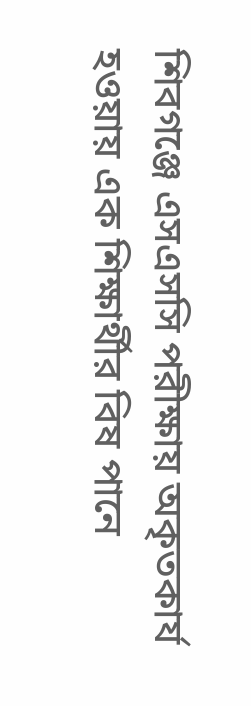শিবগঞ্জে এসএসসি পরীক্ষায় অকৃতকার্য হওয়ায় এক শিক্ষার্থীর বিষ পানে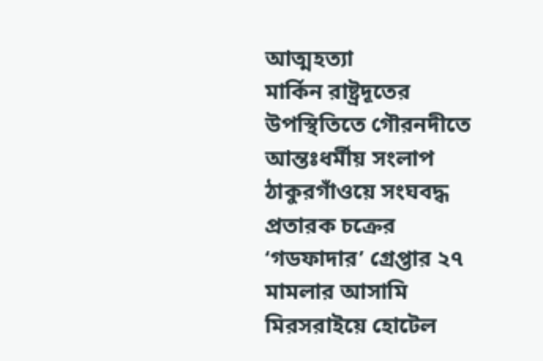আত্মহত্যা
মার্কিন রাষ্ট্রদূতের উপস্থিতিতে গৌরনদীতে আন্তঃধর্মীয় সংলাপ
ঠাকুরগাঁওয়ে সংঘবদ্ধ প্রতারক চক্রের ‘গডফাদার’ গ্রেপ্তার ২৭ মামলার আসামি
মিরসরাইয়ে হোটেল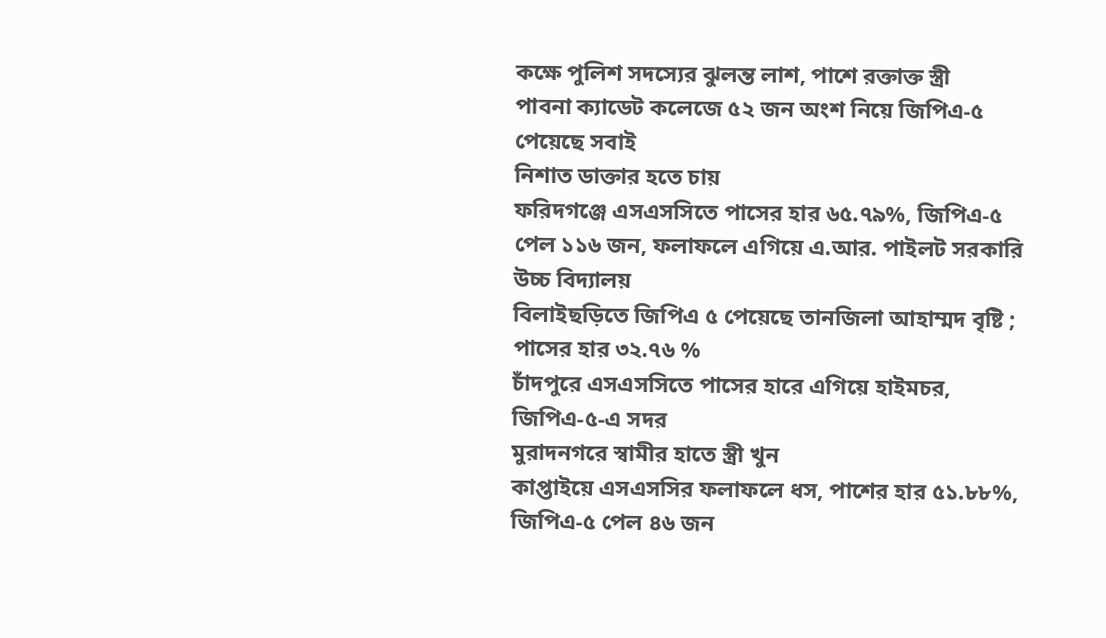কক্ষে পুলিশ সদস্যের ঝুলন্ত লাশ, পাশে রক্তাক্ত স্ত্রী
পাবনা ক্যাডেট কলেজে ৫২ জন অংশ নিয়ে জিপিএ-৫ পেয়েছে সবাই
নিশাত ডাক্তার হতে চায়
ফরিদগঞ্জে এসএসসিতে পাসের হার ৬৫.৭৯%, জিপিএ-৫ পেল ১১৬ জন, ফলাফলে এগিয়ে এ.আর. পাইলট সরকারি উচ্চ বিদ্যালয়
বিলাইছড়িতে জিপিএ ৫ পেয়েছে তানজিলা আহাম্মদ বৃষ্টি ; পাসের হার ৩২.৭৬ %
চাঁদপুরে এসএসসিতে পাসের হারে এগিয়ে হাইমচর, জিপিএ-৫-এ সদর
মুরাদনগরে স্বামীর হাতে স্ত্রী খুন
কাপ্তাইয়ে এসএসসির ফলাফলে ধস, পাশের হার ৫১.৮৮%, জিপিএ-৫ পেল ৪৬ জন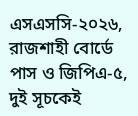এসএসসি-২০২৬, রাজশাহী বোর্ডে পাস ও জিপিএ-৫, দুই সূচকেই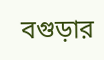বগুড়ার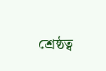শ্রেষ্ঠত্ব